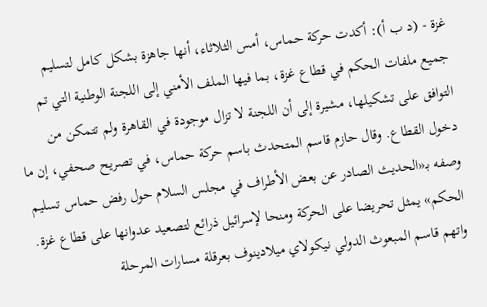غزة - (د ب أ): أكدت حركة حماس، أمس الثلاثاء، أنها جاهزة بشكل كامل لتسليم جميع ملفات الحكم في قطاع غزة، بما فيها الملف الأمني إلى اللجنة الوطنية التي تم التوافق على تشكيلها، مشيرة إلى أن اللجنة لا تزال موجودة في القاهرة ولم تتمكن من دخول القطاع. وقال حازم قاسم المتحدث باسم حركة حماس، في تصريح صحفي، إن ما وصفه بـ«الحديث الصادر عن بعض الأطراف في مجلس السلام حول رفض حماس تسليم الحكم» يمثل تحريضا على الحركة ومنحا لإسرائيل ذرائع لتصعيد عدوانها على قطاع غزة.
واتهم قاسم المبعوث الدولي نيكولاي ميلادينوف بعرقلة مسارات المرحلة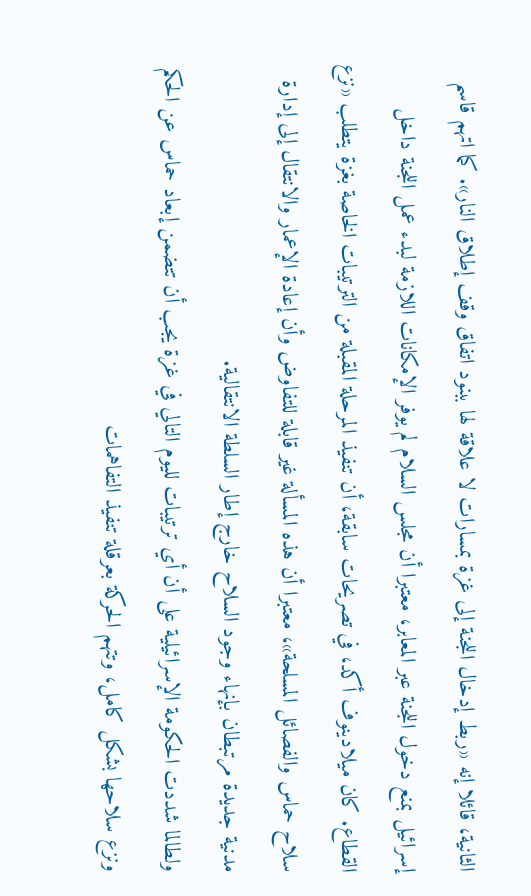الثانية، قائلا إنه «ربط إدخال اللجنة إلى غزة بمسارات لا علاقة لها ببنود اتفاق وقف إطلاق النار». كما اتهم قاسم إسرائيل بمنع دخول اللجنة عبر المعابر، معتبرا أن مجلس السلام لم يوفر الإمكانات اللازمة لبدء عمل اللجنة داخل القطاع. كان ميلادينوف أكد، في تصريحات سابقة، أن تنفيذ المرحلة المقبلة من الترتيبات الخاصة بغزة يتطلب «نزع سلاح حماس والفصائل المسلحة»، معتبرا أن هذه المسألة غير قابلة للتفاوض وأن إعادة الإعمار والانتقال إلى إدارة مدنية جديدة مرتبطان بإنهاء وجود السلاح خارج إطار السلطة الانتقالية.
ولطالما شددت الحكومة الإسرائيلية على أن أي ترتيبات لليوم التالي في غزة يجب أن تتضمن إبعاد حماس عن الحكم ونزع سلاحها بشكل كامل، وتتهم الحركة بعرقلة تنفيذ التفاهمات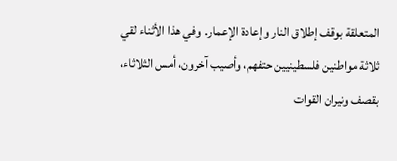المتعلقة بوقف إطلاق النار وإعادة الإعمار. وفي هذا الأثناء لقي ثلاثة مواطنين فلسطينيين حتفهم، وأصيب آخرون، أمس الثلاثاء، بقصف ونيران القوات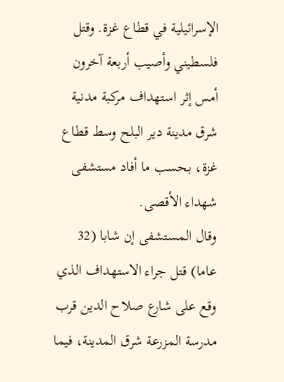الإسرائيلية في قطاع غزة. وقتل فلسطيني وأصيب أربعة آخرون أمس إثر استهداف مركبة مدنية شرق مدينة دير البلح وسط قطاع غزة، بحسب ما أفاد مستشفى شهداء الأقصى.
وقال المستشفى إن شابا (32 عاما) قتل جراء الاستهداف الذي وقع على شارع صلاح الدين قرب مدرسة المزرعة شرق المدينة، فيما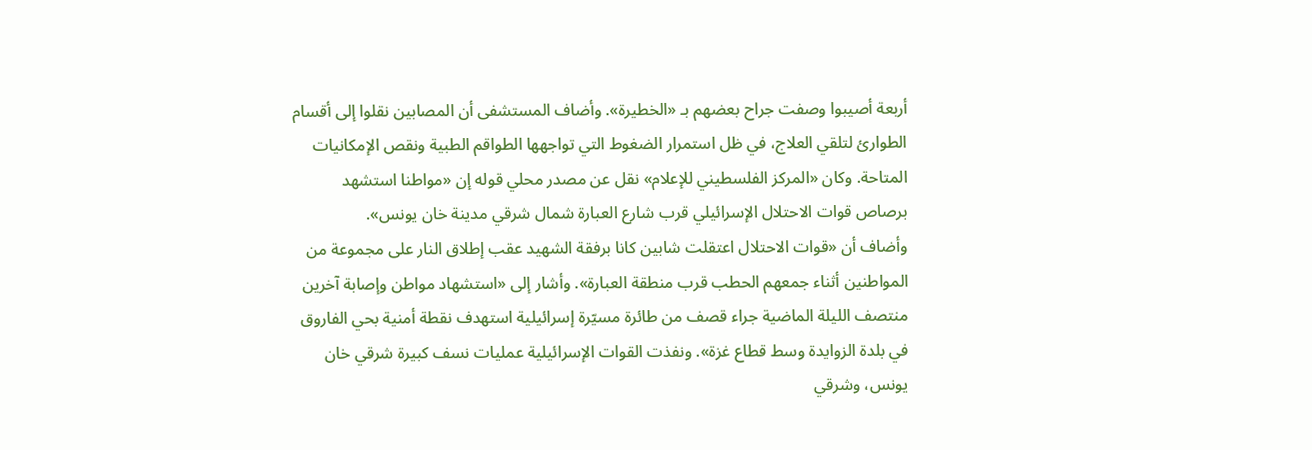أربعة أصيبوا وصفت جراح بعضهم بـ «الخطيرة». وأضاف المستشفى أن المصابين نقلوا إلى أقسام الطوارئ لتلقي العلاج، في ظل استمرار الضغوط التي تواجهها الطواقم الطبية ونقص الإمكانيات المتاحة. وكان «المركز الفلسطيني للإعلام» نقل عن مصدر محلي قوله إن «مواطنا استشهد برصاص قوات الاحتلال الإسرائيلي قرب شارع العبارة شمال شرقي مدينة خان يونس».
وأضاف أن «قوات الاحتلال اعتقلت شابين كانا برفقة الشهيد عقب إطلاق النار على مجموعة من المواطنين أثناء جمعهم الحطب قرب منطقة العبارة». وأشار إلى «استشهاد مواطن وإصابة آخرين منتصف الليلة الماضية جراء قصف من طائرة مسيّرة إسرائيلية استهدف نقطة أمنية بحي الفاروق في بلدة الزوايدة وسط قطاع غزة». ونفذت القوات الإسرائيلية عمليات نسف كبيرة شرقي خان يونس، وشرقي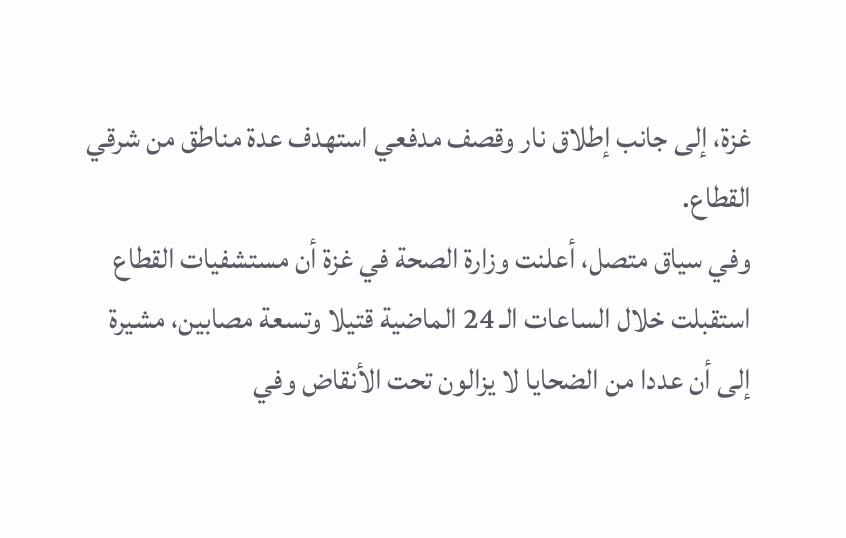غزة، إلى جانب إطلاق نار وقصف مدفعي استهدف عدة مناطق من شرقي القطاع.
وفي سياق متصل، أعلنت وزارة الصحة في غزة أن مستشفيات القطاع استقبلت خلال الساعات الـ 24 الماضية قتيلا وتسعة مصابين، مشيرة إلى أن عددا من الضحايا لا يزالون تحت الأنقاض وفي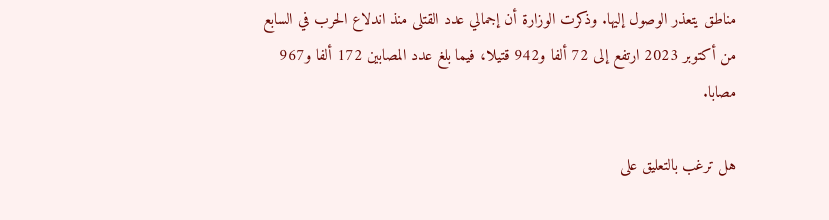مناطق يتعذر الوصول إليها. وذكرت الوزارة أن إجمالي عدد القتلى منذ اندلاع الحرب في السابع من أكتوبر 2023 ارتفع إلى 72 ألفا و942 قتيلا، فيما بلغ عدد المصابين 172 ألفا و967 مصابا.

هل ترغب بالتعليق على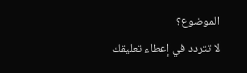الموضوع؟
لا تتردد في إعطاء تعليقك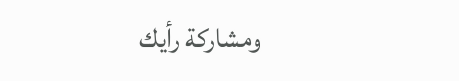ومشاركة رأيك